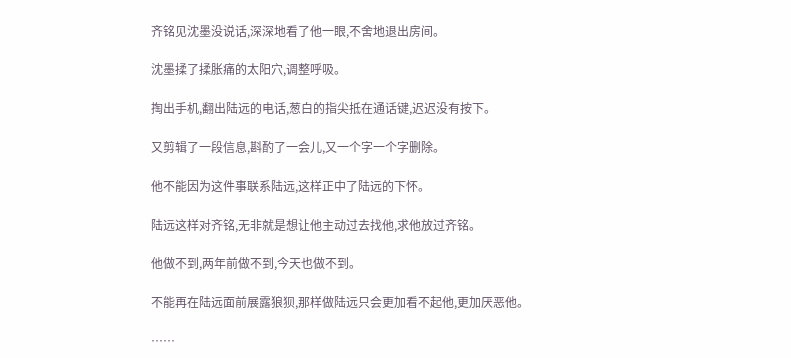齐铭见沈墨没说话,深深地看了他一眼,不舍地退出房间。

沈墨揉了揉胀痛的太阳穴,调整呼吸。

掏出手机,翻出陆远的电话,葱白的指尖抵在通话键,迟迟没有按下。

又剪辑了一段信息,斟酌了一会儿,又一个字一个字删除。

他不能因为这件事联系陆远,这样正中了陆远的下怀。

陆远这样对齐铭,无非就是想让他主动过去找他,求他放过齐铭。

他做不到,两年前做不到,今天也做不到。

不能再在陆远面前展露狼狈,那样做陆远只会更加看不起他,更加厌恶他。

……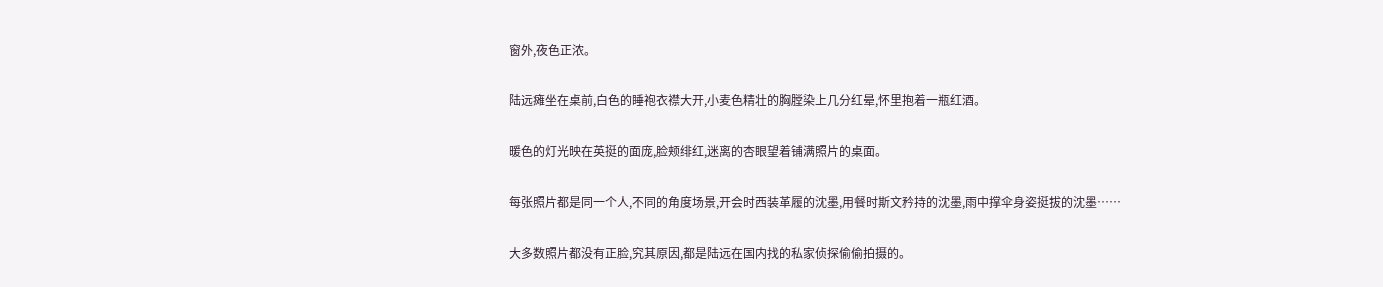窗外,夜色正浓。

陆远瘫坐在桌前,白色的睡袍衣襟大开,小麦色精壮的胸膛染上几分红晕,怀里抱着一瓶红酒。

暖色的灯光映在英挺的面庞,脸颊绯红,迷离的杏眼望着铺满照片的桌面。

每张照片都是同一个人,不同的角度场景,开会时西装革履的沈墨,用餐时斯文矜持的沈墨,雨中撑伞身姿挺拔的沈墨……

大多数照片都没有正脸,究其原因,都是陆远在国内找的私家侦探偷偷拍摄的。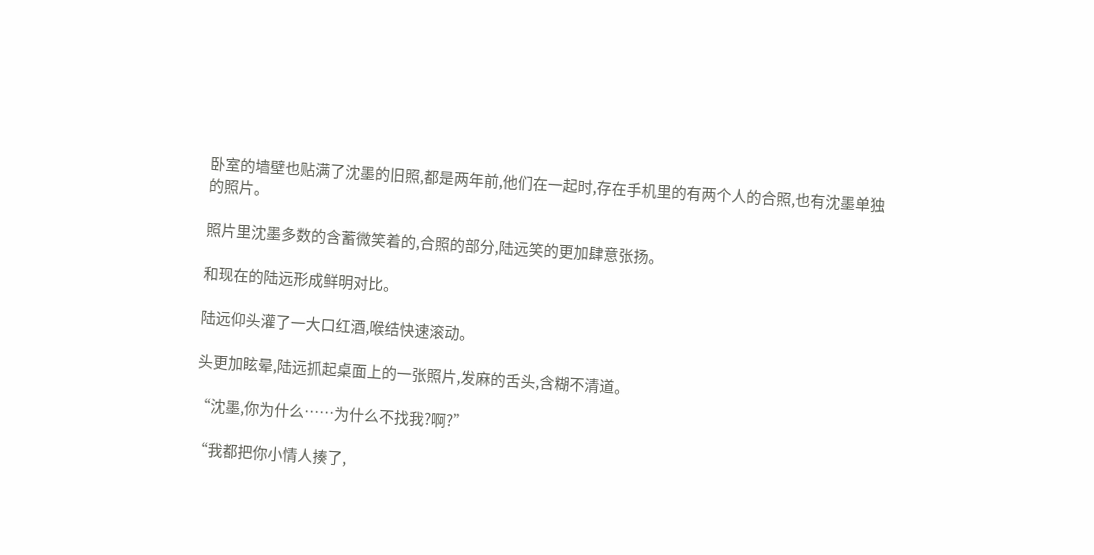卧室的墙壁也贴满了沈墨的旧照,都是两年前,他们在一起时,存在手机里的有两个人的合照,也有沈墨单独的照片。

照片里沈墨多数的含蓄微笑着的,合照的部分,陆远笑的更加肆意张扬。

和现在的陆远形成鲜明对比。

陆远仰头灌了一大口红酒,喉结快速滚动。

头更加眩晕,陆远抓起桌面上的一张照片,发麻的舌头,含糊不清道。

“沈墨,你为什么……为什么不找我?啊?”

“我都把你小情人揍了,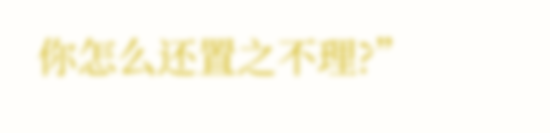你怎么还置之不理?”